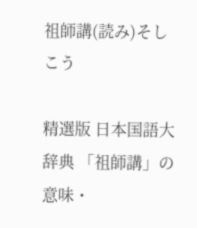祖師講(読み)そしこう

精選版 日本国語大辞典 「祖師講」の意味・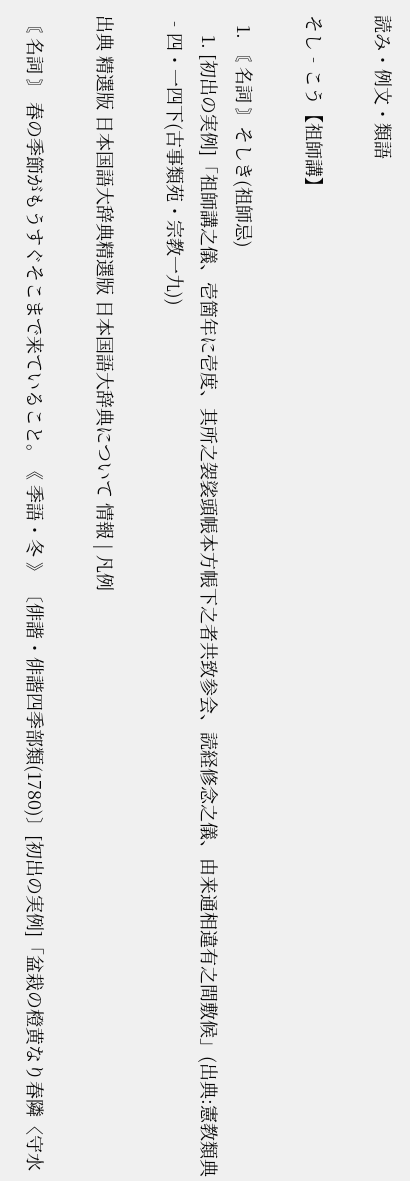読み・例文・類語

そし‐こう【祖師講】

  1. 〘 名詞 〙そしき(祖師忌)
    1. [初出の実例]「祖師講之儀、壱箇年に壱度、其所之袈裟頭帳本方帳下之者共致参会、読経修念之儀、由来通相違有之間敷候」(出典:憲教類典‐四・一四下(古事類苑・宗教一九))

出典 精選版 日本国語大辞典精選版 日本国語大辞典について 情報 | 凡例

〘 名詞 〙 春の季節がもうすぐそこまで来ていること。《 季語・冬 》 〔俳諧・俳諧四季部類(1780)〕[初出の実例]「盆栽の橙黄なり春隣〈守水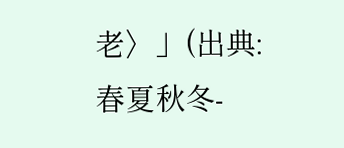老〉」(出典:春夏秋冬‐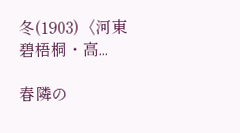冬(1903)〈河東碧梧桐・高...

春隣の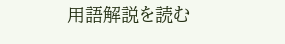用語解説を読む